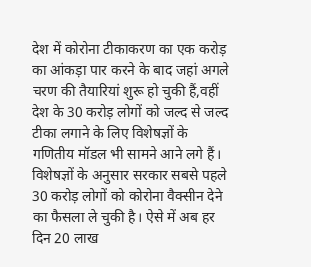देश में कोरोना टीकाकरण का एक करोड़ का आंकड़ा पार करने के बाद जहां अगले चरण की तैयारियां शुरू हो चुकी हैं,वहीं देश के 30 करोड़ लोगों को जल्द से जल्द टीका लगाने के लिए विशेषज्ञों के गणितीय मॉडल भी सामने आने लगे हैं।
विशेषज्ञों के अनुसार सरकार सबसे पहले 30 करोड़ लोगों को कोरोना वैक्सीन देने का फैसला ले चुकी है। ऐसे में अब हर दिन 20 लाख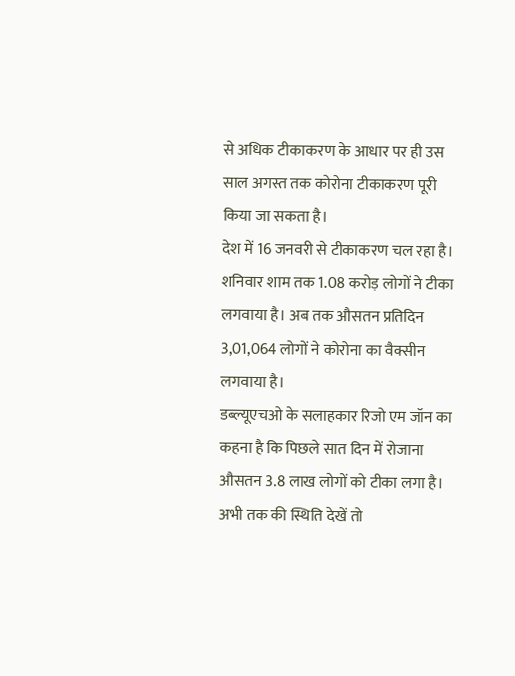से अधिक टीकाकरण के आधार पर ही उस साल अगस्त तक कोरोना टीकाकरण पूरी किया जा सकता है।
देश में 16 जनवरी से टीकाकरण चल रहा है। शनिवार शाम तक 1.08 करोड़ लोगों ने टीका लगवाया है। अब तक औसतन प्रतिदिन 3,01,064 लोगों ने कोरोना का वैक्सीन लगवाया है।
डब्ल्यूएचओ के सलाहकार रिजो एम जॉन का कहना है कि पिछले सात दिन में रोजाना औसतन 3.8 लाख लोगों को टीका लगा है। अभी तक की स्थिति देखें तो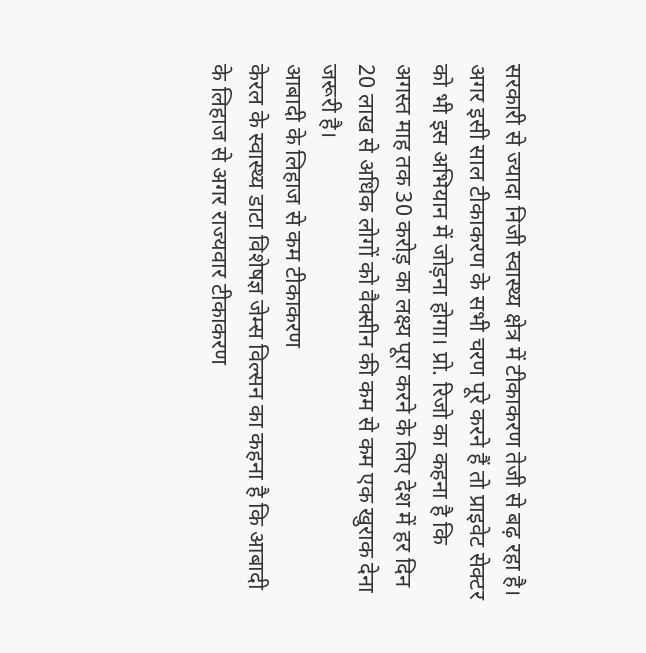सरकारी से ज्यादा निजी स्वास्थ्य क्षेत्र में टीकाकरण तेजी से बढ़ रहा है।
अगर इसी साल टीकाकरण के सभी चरण पूरे करने हैं तो प्राइवेट सेक्टर को भी इस अभियान में जोड़ना होगा। प्रो. रिजो का कहना है कि अगस्त माह तक 30 करोड़ का लक्ष्य पूरा करने के लिए देश में हर दिन 20 लाख से अधिक लोगों को वैक्सीन की कम से कम एक खुराक देना जरूरी है।
आबादी के लिहाज से कम टीकाकरण
केरल के स्वास्थ्य डाटा विशेषज्ञ जेम्स विल्सन का कहना है कि आबादी के लिहाज से अगर राज्यवार टीकाकरण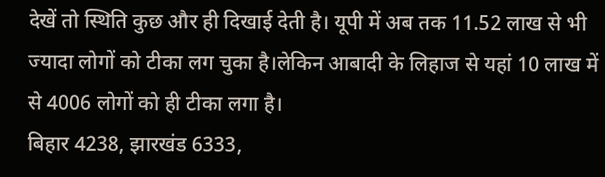देखें तो स्थिति कुछ और ही दिखाई देती है। यूपी में अब तक 11.52 लाख से भी ज्यादा लोगों को टीका लग चुका है।लेकिन आबादी के लिहाज से यहां 10 लाख में से 4006 लोगों को ही टीका लगा है।
बिहार 4238, झारखंड 6333,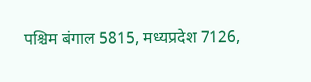पश्चिम बंगाल 5815, मध्यप्रदेश 7126,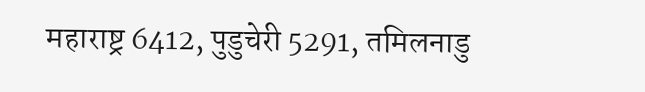महाराष्ट्र 6412, पुडुचेरी 5291, तमिलनाडु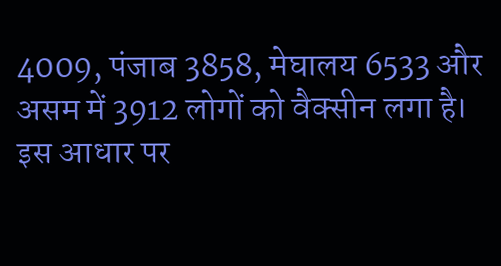4009, पंजाब 3858, मेघालय 6533 और असम में 3912 लोगों को वैक्सीन लगा है। इस आधार पर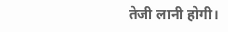तेजी लानी होगी।